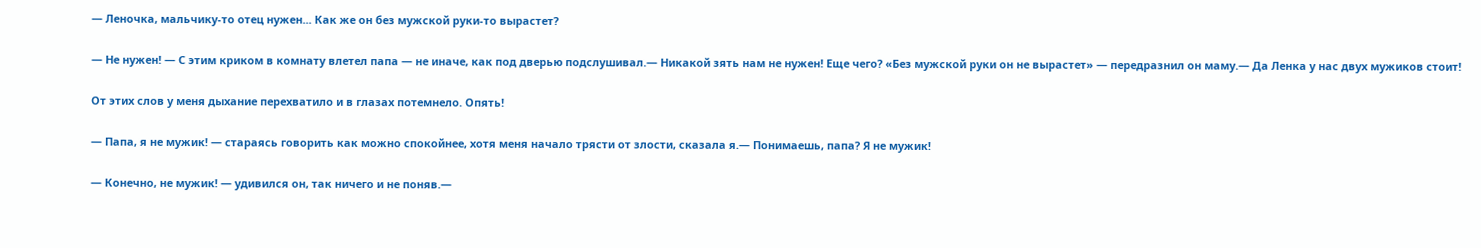— Леночка, мальчику-то отец нужен... Как же он без мужской руки-то вырастет?

— Не нужен! — С этим криком в комнату влетел папа — не иначе, как под дверью подслушивал.— Никакой зять нам не нужен! Еще чего? «Без мужской руки он не вырастет» — передразнил он маму.— Да Ленка у нас двух мужиков стоит!

От этих слов у меня дыхание перехватило и в глазах потемнело. Опять!

— Папа, я не мужик! — стараясь говорить как можно спокойнее, хотя меня начало трясти от злости, сказала я.— Понимаешь, папа? Я не мужик!

— Конечно, не мужик! — удивился он, так ничего и не поняв.—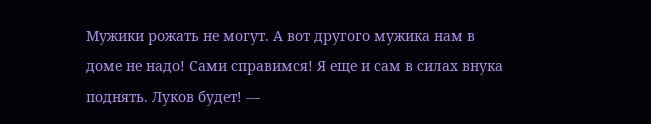Мужики рожать не могут. А вот другого мужика нам в доме не надо! Сами справимся! Я еще и сам в силах внука поднять. Луков будет! —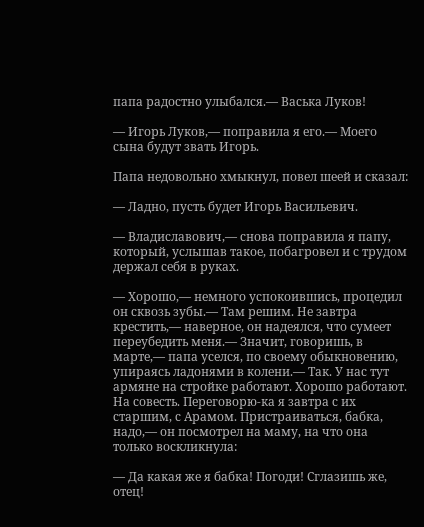папа радостно улыбался.— Васька Луков!

— Игорь Луков,— поправила я его.— Моего сына будут звать Игорь.

Папа недовольно хмыкнул, повел шеей и сказал:

— Ладно, пусть будет Игорь Васильевич.

— Владиславович,— снова поправила я папу, который, услышав такое, побагровел и с трудом держал себя в руках.

— Хорошо,— немного успокоившись, процедил он сквозь зубы.— Там решим. Не завтра крестить,— наверное, он надеялся, что сумеет переубедить меня.— Значит, говоришь, в марте,— папа уселся, по своему обыкновению, упираясь ладонями в колени.— Так. У нас тут армяне на стройке работают. Хорошо работают. На совесть. Переговорю-ка я завтра с их старшим, с Арамом. Пристраиваться, бабка, надо,— он посмотрел на маму, на что она только воскликнула:

— Да какая же я бабка! Погоди! Сглазишь же, отец!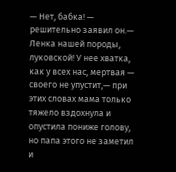— Нет, бабка! — решительно заявил он.— Ленка нашей породы, луковской! У нее хватка, как у всех нас, мертвая — своего не упустит,— при этих словах мама только тяжело вздохнула и опустила пониже голову, но папа этого не заметил и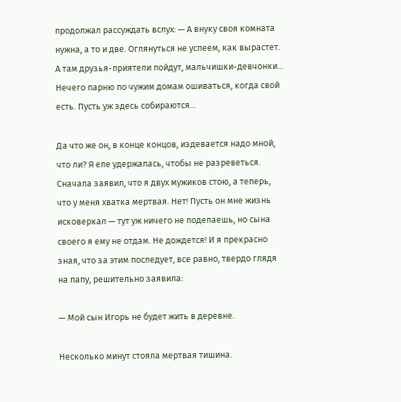продолжал рассуждать вслух: — А внуку своя комната нужна, а то и две. Оглянуться не успеем, как вырастет. А там друзья-приятели пойдут, мальчишки-девчонки... Нечего парню по чужим домам ошиваться, когда свой есть. Пусть уж здесь собираются...

Да что же он, в конце концов, издевается надо мной, что ли? Я еле удержалась, чтобы не разреветься. Сначала заявил, что я двух мужиков стою, а теперь, что у меня хватка мертвая. Нет! Пусть он мне жизнь исковеркал — тут уж ничего не поделаешь, но сына своего я ему не отдам. Не дождется! И я прекрасно зная, что за этим последует, все равно, твердо глядя на папу, решительно заявила:

— Мой сын Игорь не будет жить в деревне.

Несколько минут стояла мертвая тишина.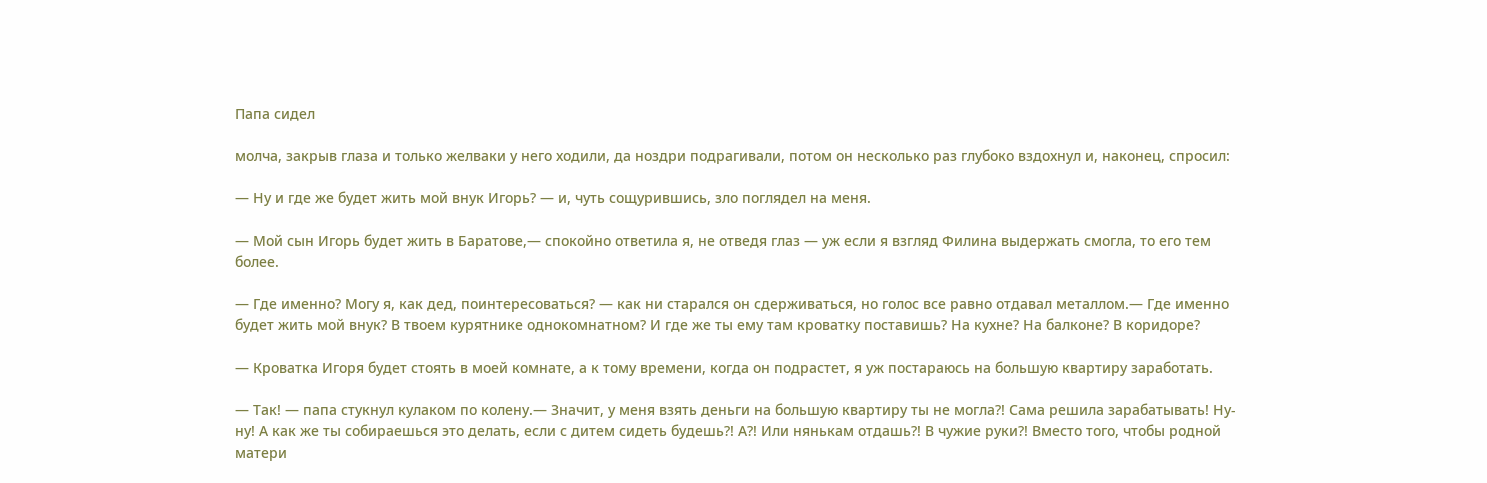Папа сидел

молча, закрыв глаза и только желваки у него ходили, да ноздри подрагивали, потом он несколько раз глубоко вздохнул и, наконец, спросил:

— Ну и где же будет жить мой внук Игорь? — и, чуть сощурившись, зло поглядел на меня.

— Мой сын Игорь будет жить в Баратове,— спокойно ответила я, не отведя глаз — уж если я взгляд Филина выдержать смогла, то его тем более.

— Где именно? Могу я, как дед, поинтересоваться? — как ни старался он сдерживаться, но голос все равно отдавал металлом.— Где именно будет жить мой внук? В твоем курятнике однокомнатном? И где же ты ему там кроватку поставишь? На кухне? На балконе? В коридоре?

— Кроватка Игоря будет стоять в моей комнате, а к тому времени, когда он подрастет, я уж постараюсь на большую квартиру заработать.

— Так! — папа стукнул кулаком по колену.— Значит, у меня взять деньги на большую квартиру ты не могла?! Сама решила зарабатывать! Ну-ну! А как же ты собираешься это делать, если с дитем сидеть будешь?! А?! Или нянькам отдашь?! В чужие руки?! Вместо того, чтобы родной матери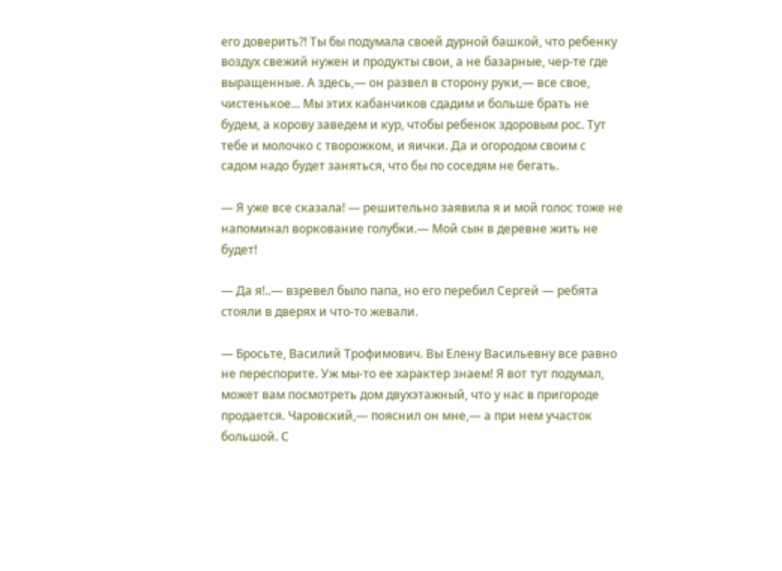его доверить?! Ты бы подумала своей дурной башкой, что ребенку воздух свежий нужен и продукты свои, а не базарные, чер-те где выращенные. А здесь,— он развел в сторону руки,— все свое, чистенькое... Мы этих кабанчиков сдадим и больше брать не будем, а корову заведем и кур, чтобы ребенок здоровым рос. Тут тебе и молочко с творожком, и яички. Да и огородом своим с садом надо будет заняться, что бы по соседям не бегать.

— Я уже все сказала! — решительно заявила я и мой голос тоже не напоминал воркование голубки.— Мой сын в деревне жить не будет!

— Да я!..— взревел было папа, но его перебил Сергей — ребята стояли в дверях и что-то жевали.

— Бросьте, Василий Трофимович. Вы Елену Васильевну все равно не переспорите. Уж мы-то ее характер знаем! Я вот тут подумал, может вам посмотреть дом двухэтажный, что у нас в пригороде продается. Чаровский,— пояснил он мне,— а при нем участок большой. С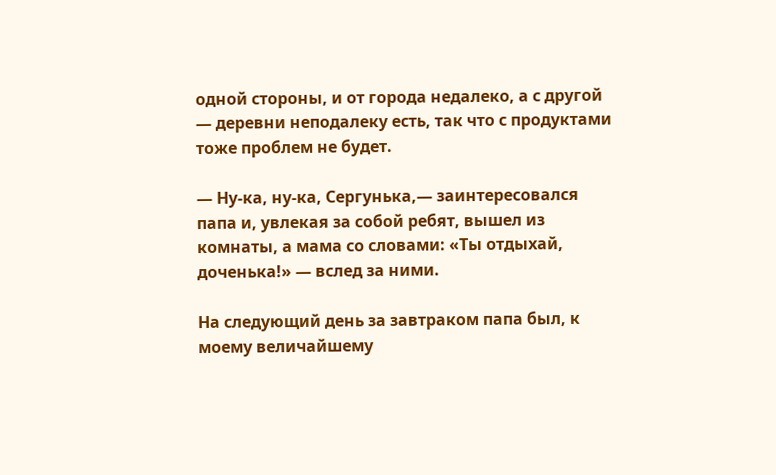одной стороны, и от города недалеко, а с другой — деревни неподалеку есть, так что с продуктами тоже проблем не будет.

— Ну-ка, ну-ка, Сергунька,— заинтересовался папа и, увлекая за собой ребят, вышел из комнаты, а мама со словами: «Ты отдыхай, доченька!» — вслед за ними.

На следующий день за завтраком папа был, к моему величайшему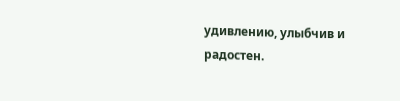удивлению, улыбчив и радостен.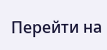Перейти на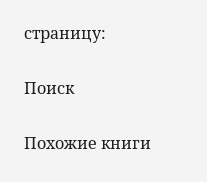страницу:

Поиск

Похожие книги